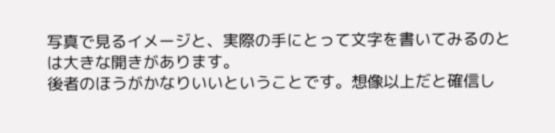写真で見るイメージと、実際の手にとって文字を書いてみるのとは大きな開きがあります。
後者のほうがかなりいいということです。想像以上だと確信し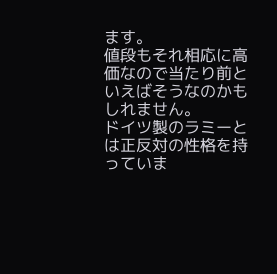ます。
値段もそれ相応に高価なので当たり前といえばそうなのかもしれません。
ドイツ製のラミーとは正反対の性格を持っていま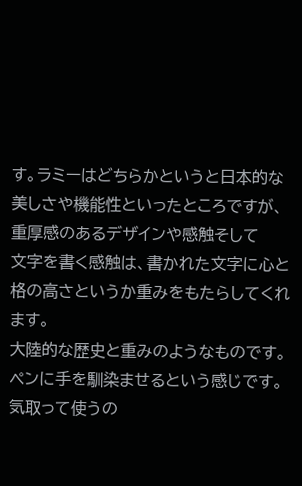す。ラミーはどちらかというと日本的な
美しさや機能性といったところですが、重厚感のあるデザインや感触そして
文字を書く感触は、書かれた文字に心と格の高さというか重みをもたらしてくれます。
大陸的な歴史と重みのようなものです。ペンに手を馴染ませるという感じです。
気取って使うの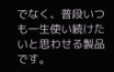でなく、普段いつも一生使い続けたいと思わせる製品です。